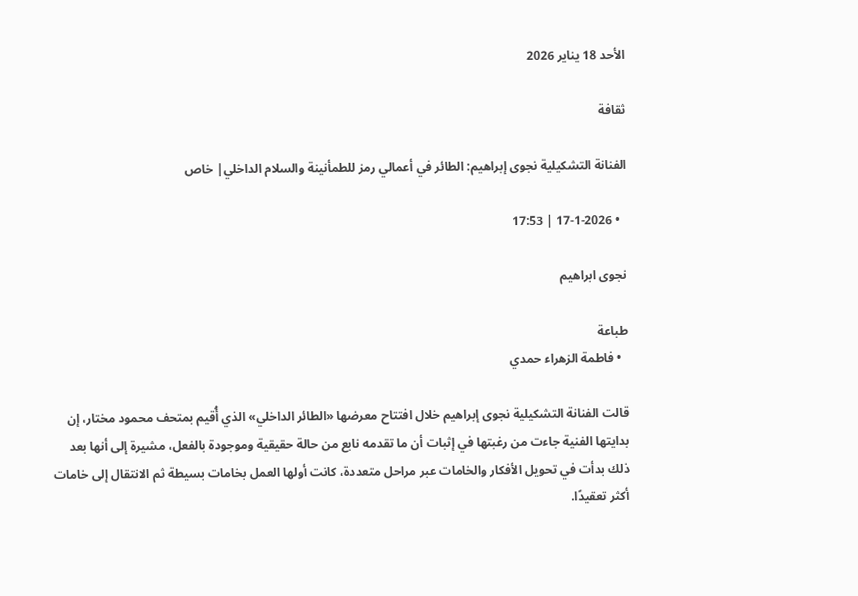الأحد 18 يناير 2026

ثقافة

الفنانة التشكيلية نجوى إبراهيم: الطائر في أعمالي رمز للطمأنينة والسلام الداخلي| خاص

  • 17-1-2026 | 17:53

نجوى ابراهيم

طباعة
  • فاطمة الزهراء حمدي

قالت الفنانة التشكيلية نجوى إبراهيم خلال افتتاح معرضها «الطائر الداخلي» الذي أُقيم بمتحف محمود مختار، إن بدايتها الفنية جاءت من رغبتها في إثبات أن ما تقدمه نابع من حالة حقيقية وموجودة بالفعل، مشيرة إلى أنها بعد ذلك بدأت في تحويل الأفكار والخامات عبر مراحل متعددة، كانت أولها العمل بخامات بسيطة ثم الانتقال إلى خامات أكثر تعقيدًا.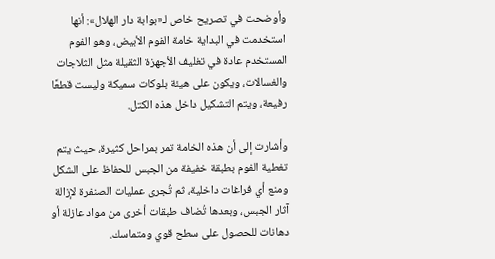وأوضحت في تصريح خاص لـ«بوابة دار الهلال»: أنها استخدمت في البداية خامة الفوم الأبيض، وهو الفوم المستخدم عادة في تغليف الأجهزة الثقيلة مثل الثلاجات والغسالات، ويكون على هيئة بلوكات سميكة وليست قطعًا رفيعة، ويتم التشكيل داخل هذه الكتل.

وأشارت إلى أن هذه الخامة تمر بمراحل كثيرة، حيث يتم تغطية الفوم بطبقة خفيفة من الجبس للحفاظ على الشكل ومنع أي فراغات داخلية، ثم تُجرى عمليات الصنفرة لإزالة آثار الجبس، وبعدها تُضاف طبقات أخرى من مواد عازلة أو دهانات للحصول على سطح قوي ومتماسك.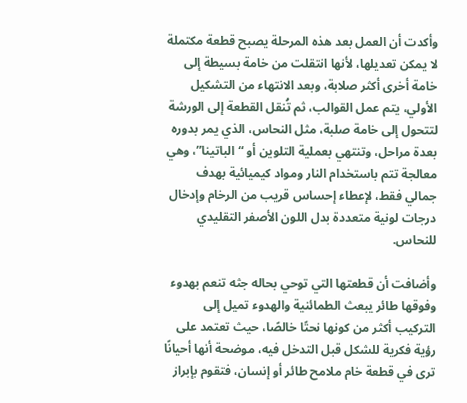وأكدت أن العمل بعد هذه المرحلة يصبح قطعة مكتملة لا يمكن تعديلها، لأنها انتقلت من خامة بسيطة إلى خامة أخرى أكثر صلابة، وبعد الانتهاء من التشكيل الأولي، يتم عمل القوالب، ثم تُنقل القطعة إلى الورشة لتتحول إلى خامة صلبة، مثل النحاس، الذي يمر بدوره بعدة مراحل، وتنتهي بعملية التلوين أو “الباتينا”، وهي معالجة تتم باستخدام النار ومواد كيميائية بهدف جمالي فقط، لإعطاء إحساس قريب من الرخام وإدخال درجات لونية متعددة بدل اللون الأصفر التقليدي للنحاس.

وأضافت أن قطعتها التي توحي بحاله جثه تنعم بهدوء وفوقها طائر يبعث الطمائنية والهدوء تميل إلى التركيب أكثر من كونها نحتًا خالصًا، حيث تعتمد على رؤية فكرية للشكل قبل التدخل فيه، موضحة أنها أحيانًا ترى في قطعة خام ملامح طائر أو إنسان، فتقوم بإبراز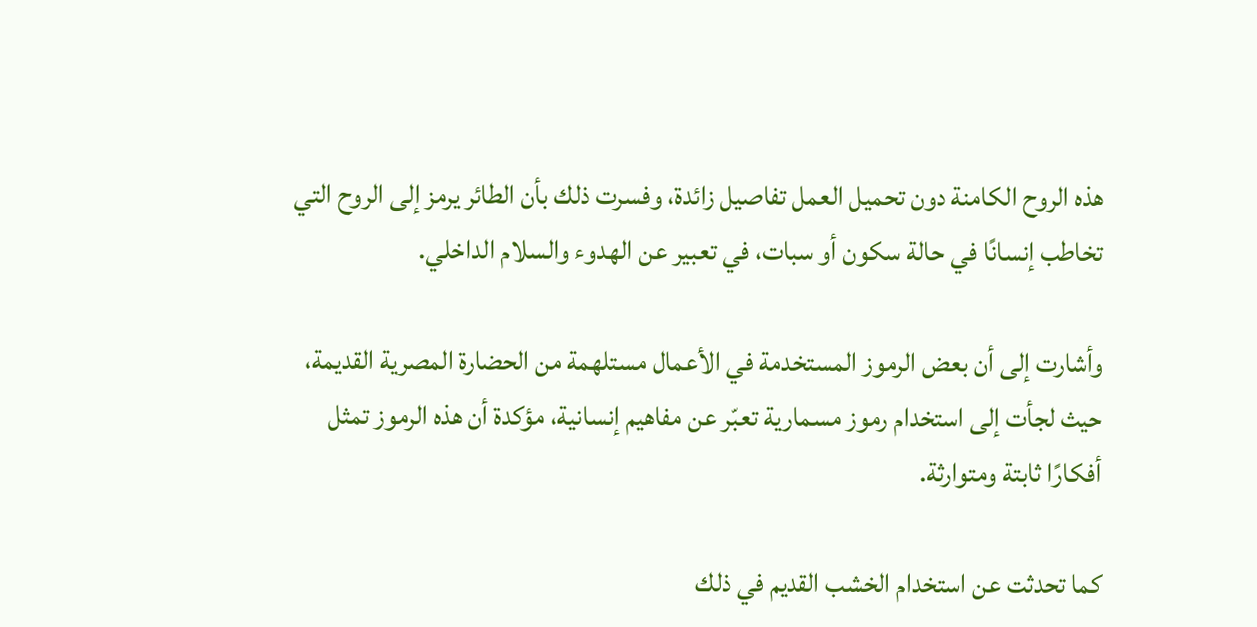هذه الروح الكامنة دون تحميل العمل تفاصيل زائدة، وفسرت ذلك بأن الطائر يرمز إلى الروح التي تخاطب إنسانًا في حالة سكون أو سبات، في تعبير عن الهدوء والسلام الداخلي.

وأشارت إلى أن بعض الرموز المستخدمة في الأعمال مستلهمة من الحضارة المصرية القديمة، حيث لجأت إلى استخدام رموز مسمارية تعبّر عن مفاهيم إنسانية، مؤكدة أن هذه الرموز تمثل أفكارًا ثابتة ومتوارثة.

كما تحدثت عن استخدام الخشب القديم في ذلك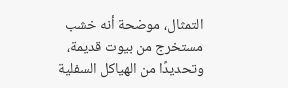التمثال، موضحة أنه خشب مستخرج من بيوت قديمة، وتحديدًا من الهياكل السفلية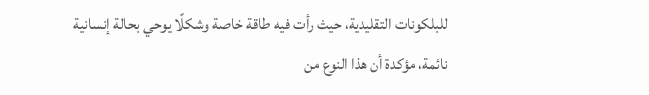للبلكونات التقليدية، حيث رأت فيه طاقة خاصة وشكلًا يوحي بحالة إنسانية نائمة، مؤكدة أن هذا النوع من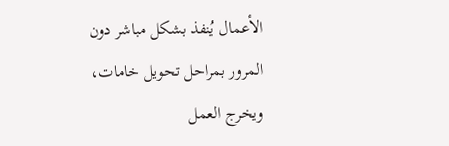الأعمال يُنفذ بشكل مباشر دون المرور بمراحل تحويل خامات، ويخرج العمل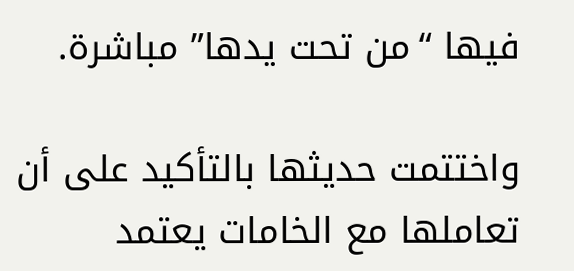فيها “من تحت يدها” مباشرة.

واختتمت حديثها بالتأكيد على أن تعاملها مع الخامات يعتمد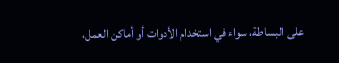على البساطة، سواء في استخدام الأدوات أو أماكن العمل،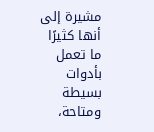مشيرة إلى أنها كثيرًا ما تعمل بأدوات بسيطة ومتاحة،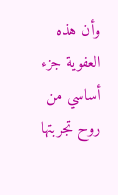وأن هذه العفوية جزء أساسي من روح تجربتها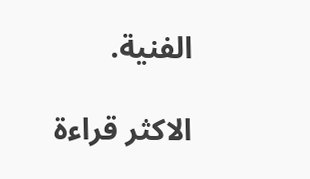الفنية.

الاكثر قراءة